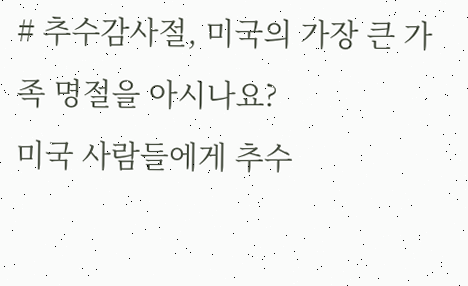# 추수감사절, 미국의 가장 큰 가족 명절을 아시나요?
미국 사람들에게 추수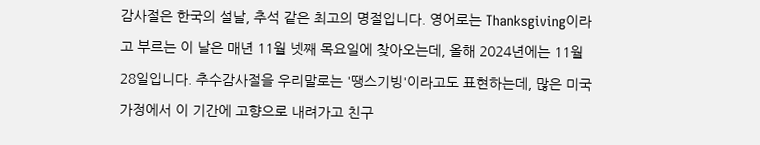감사절은 한국의 설날, 추석 같은 최고의 명절입니다. 영어로는 Thanksgiving이라고 부르는 이 날은 매년 11월 넷째 목요일에 찾아오는데, 올해 2024년에는 11월 28일입니다. 추수감사절을 우리말로는 '땡스기빙'이라고도 표현하는데, 많은 미국 가정에서 이 기간에 고향으로 내려가고 친구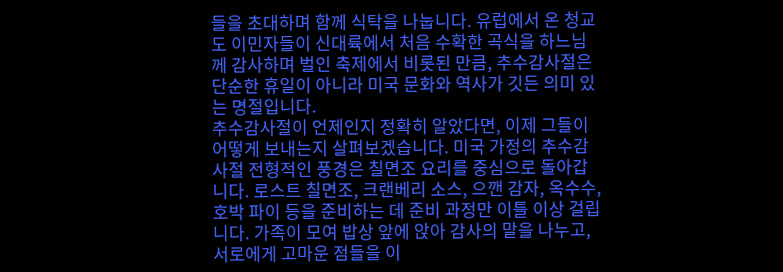들을 초대하며 함께 식탁을 나눕니다. 유럽에서 온 청교도 이민자들이 신대륙에서 처음 수확한 곡식을 하느님께 감사하며 벌인 축제에서 비롯된 만큼, 추수감사절은 단순한 휴일이 아니라 미국 문화와 역사가 깃든 의미 있는 명절입니다.
추수감사절이 언제인지 정확히 알았다면, 이제 그들이 어떻게 보내는지 살펴보겠습니다. 미국 가정의 추수감사절 전형적인 풍경은 칠면조 요리를 중심으로 돌아갑니다. 로스트 칠면조, 크랜베리 소스, 으깬 감자, 옥수수, 호박 파이 등을 준비하는 데 준비 과정만 이틀 이상 걸립니다. 가족이 모여 밥상 앞에 앉아 감사의 말을 나누고, 서로에게 고마운 점들을 이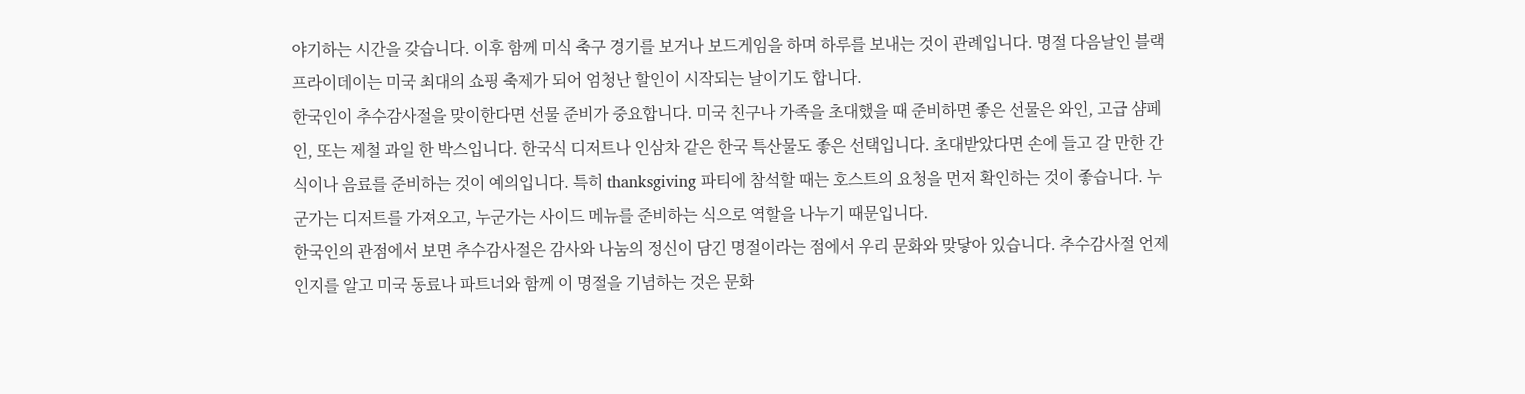야기하는 시간을 갖습니다. 이후 함께 미식 축구 경기를 보거나 보드게임을 하며 하루를 보내는 것이 관례입니다. 명절 다음날인 블랙프라이데이는 미국 최대의 쇼핑 축제가 되어 엄청난 할인이 시작되는 날이기도 합니다.
한국인이 추수감사절을 맞이한다면 선물 준비가 중요합니다. 미국 친구나 가족을 초대했을 때 준비하면 좋은 선물은 와인, 고급 샴페인, 또는 제철 과일 한 박스입니다. 한국식 디저트나 인삼차 같은 한국 특산물도 좋은 선택입니다. 초대받았다면 손에 들고 갈 만한 간식이나 음료를 준비하는 것이 예의입니다. 특히 thanksgiving 파티에 참석할 때는 호스트의 요청을 먼저 확인하는 것이 좋습니다. 누군가는 디저트를 가져오고, 누군가는 사이드 메뉴를 준비하는 식으로 역할을 나누기 때문입니다.
한국인의 관점에서 보면 추수감사절은 감사와 나눔의 정신이 담긴 명절이라는 점에서 우리 문화와 맞닿아 있습니다. 추수감사절 언제인지를 알고 미국 동료나 파트너와 함께 이 명절을 기념하는 것은 문화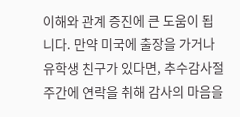이해와 관계 증진에 큰 도움이 됩니다. 만약 미국에 출장을 가거나 유학생 친구가 있다면, 추수감사절 주간에 연락을 취해 감사의 마음을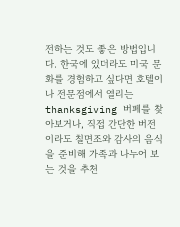전하는 것도 좋은 방법입니다. 한국에 있더라도 미국 문화를 경험하고 싶다면 호텔이나 전문점에서 열리는 thanksgiving 버페를 찾아보거나, 직접 간단한 버전이라도 칠면조와 감사의 음식을 준비해 가족과 나누어 보는 것을 추천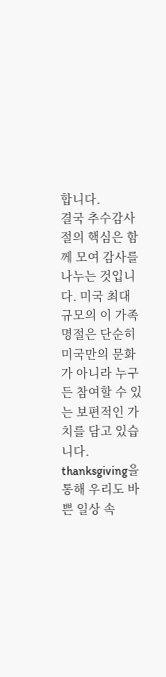합니다.
결국 추수감사절의 핵심은 함께 모여 감사를 나누는 것입니다. 미국 최대 규모의 이 가족 명절은 단순히 미국만의 문화가 아니라 누구든 참여할 수 있는 보편적인 가치를 담고 있습니다. thanksgiving을 통해 우리도 바쁜 일상 속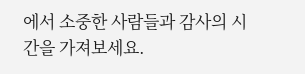에서 소중한 사람들과 감사의 시간을 가져보세요.